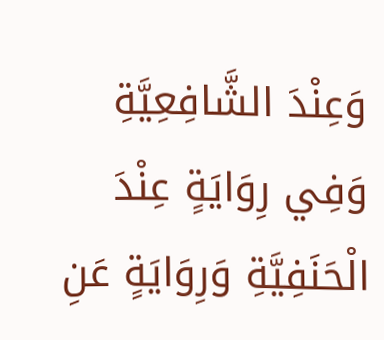وَعِنْدَ الشَّافِعِيَّةِ وَفِي رِوَايَةٍ عِنْدَ الْحَنَفِيَّةِ وَرِوَايَةٍ عَنِ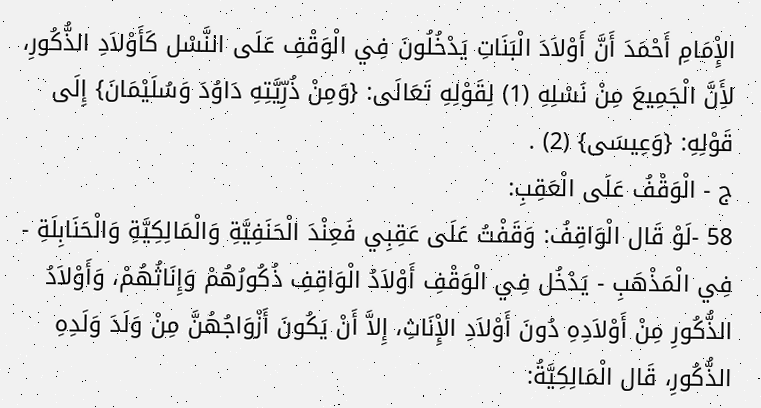الإِْمَامِ أَحْمَدَ أَنَّ أَوْلاَدَ الْبَنَاتِ يَدْخُلُونَ فِي الْوَقْفِ عَلَى النَّسْل كَأَوْلاَدِ الذُّكُورِ، لأَِنَّ الْجَمِيعَ مِنْ نَسْلِهِ (1) لِقَوْلِهِ تَعَالَى: {وَمِنْ ذُرِّيَّتِهِ دَاوُدَ وَسُلَيْمَانَ} إِلَى قَوْلِهِ: {وَعِيسَى} (2) .
ج - الْوَقْفُ عَلَى الْعَقِبِ:
58 -لَوْ قَال الْوَاقِفُ: وَقَفْتُ عَلَى عَقِبِي فَعِنْدَ الْحَنَفِيَّةِ وَالْمَالِكِيَّةِ وَالْحَنَابِلَةِ - فِي الْمَذْهَبِ - يَدْخُل فِي الْوَقْفِ أَوْلاَدُ الْوَاقِفِ ذُكُورُهُمْ وَإِنَاثُهُمْ، وَأَوْلاَدُ الذُّكُورِ مِنْ أَوْلاَدِهِ دُونَ أَوْلاَدِ الإِْنَاثِ، إِلاَّ أَنْ يَكُونَ أَزْوَاجُهُنَّ مِنْ وَلَدَ وَلَدِهِ الذُّكُورِ، قَال الْمَالِكِيَّةُ: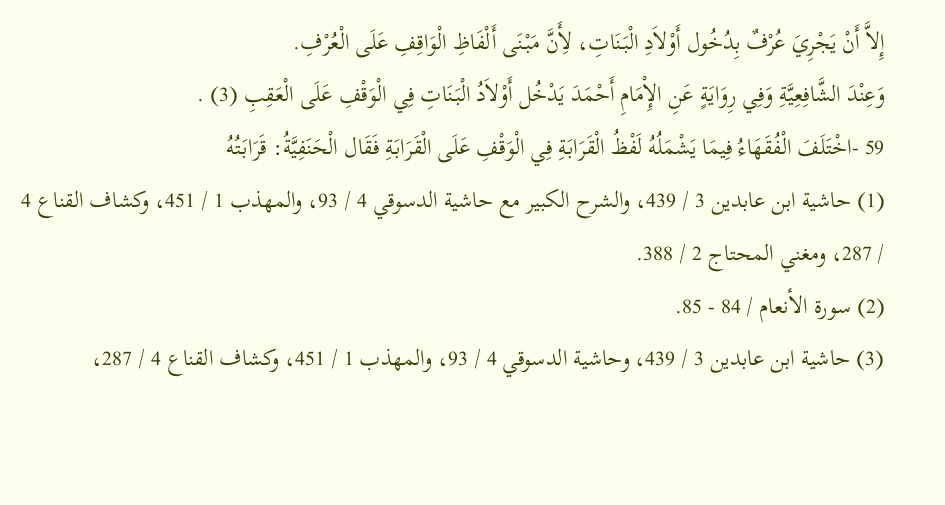إِلاَّ أَنْ يَجْرِيَ عُرْفٌ بِدُخُول أَوْلاَدِ الْبَنَاتِ، لأَِنَّ مَبْنَى أَلْفَاظِ الْوَاقِفِ عَلَى الْعُرْفِ.
وَعِنْدَ الشَّافِعِيَّةِ وَفِي رِوَايَةٍ عَنِ الإِْمَامِ أَحْمَدَ يَدْخُل أَوْلاَدُ الْبَنَاتِ فِي الْوَقْفِ عَلَى الْعَقِبِ (3) .
59 -اخْتَلَفَ الْفُقَهَاءُ فِيمَا يَشْمَلُهُ لَفْظُ الْقَرَابَةِ فِي الْوَقْفِ عَلَى الْقَرَابَةِ فَقَال الْحَنَفِيَّةُ: قَرَابَتُهُ
(1) حاشية ابن عابدين 3 / 439، والشرح الكبير مع حاشية الدسوقي 4 / 93، والمهذب 1 / 451، وكشاف القناع 4 / 287، ومغني المحتاج 2 / 388.
(2) سورة الأنعام / 84 - 85.
(3) حاشية ابن عابدين 3 / 439، وحاشية الدسوقي 4 / 93، والمهذب 1 / 451، وكشاف القناع 4 / 287،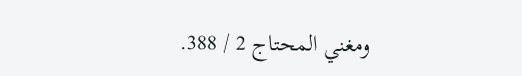ومغني المحتاج 2 / 388.